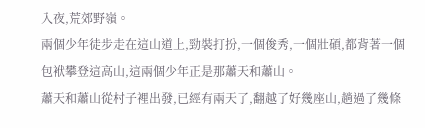入夜,荒郊野嶺。
兩個少年徒步走在這山道上,勁裝打扮,一個俊秀,一個壯碩,都背著一個包袱攀登這高山,這兩個少年正是那蕭天和蕭山。
蕭天和蕭山從村子裡出發,已經有兩天了,翻越了好幾座山,趟過了幾條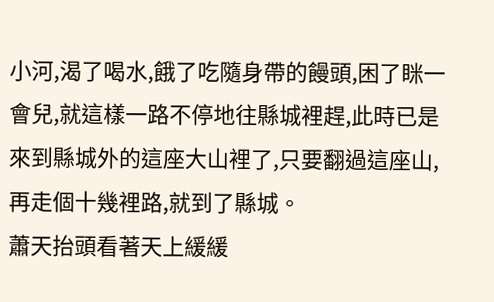小河,渴了喝水,餓了吃隨身帶的饅頭,困了眯一會兒,就這樣一路不停地往縣城裡趕,此時已是來到縣城外的這座大山裡了,只要翻過這座山,再走個十幾裡路,就到了縣城。
蕭天抬頭看著天上緩緩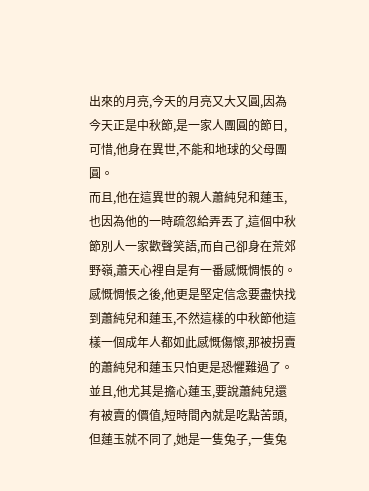出來的月亮,今天的月亮又大又圓,因為今天正是中秋節,是一家人團圓的節日,可惜,他身在異世,不能和地球的父母團圓。
而且,他在這異世的親人蕭純兒和蓮玉,也因為他的一時疏忽給弄丟了,這個中秋節別人一家歡聲笑語,而自己卻身在荒郊野嶺,蕭天心裡自是有一番感慨惆悵的。
感慨惆悵之後,他更是堅定信念要盡快找到蕭純兒和蓮玉,不然這樣的中秋節他這樣一個成年人都如此感慨傷懷,那被拐賣的蕭純兒和蓮玉只怕更是恐懼難過了。
並且,他尤其是擔心蓮玉,要說蕭純兒還有被賣的價值,短時間內就是吃點苦頭,但蓮玉就不同了,她是一隻兔子,一隻兔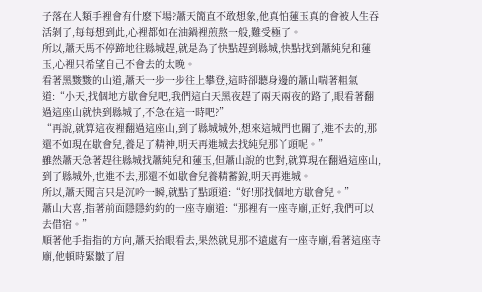子落在人類手裡會有什麽下場?蕭天簡直不敢想象,他真怕蓮玉真的會被人生吞活剝了,每每想到此,心裡都如在油鍋裡煎熬一般,難受極了。
所以,蕭天馬不停蹄地往縣城趕,就是為了快點趕到縣城,快點找到蕭純兒和蓮玉,心裡只希望自己不會去的太晚。
看著黑黢黢的山道,蕭天一步一步往上攀登,這時卻聽身邊的蕭山喘著粗氣道:“小天,找個地方歇會兒吧,我們這白天黑夜趕了兩天兩夜的路了,眼看著翻過這座山就快到縣城了,不急在這一時吧?”
“再說,就算這夜裡翻過這座山,到了縣城城外,想來這城門也關了,進不去的,那還不如現在歇會兒,養足了精神,明天再進城去找純兒那丫頭呢。”
雖然蕭天急著趕往縣城找蕭純兒和蓮玉,但蕭山說的也對,就算現在翻過這座山,到了縣城外,也進不去,那還不如歇會兒養精蓄銳,明天再進城。
所以,蕭天聞言只是沉吟一瞬,就點了點頭道:“好!那找個地方歇會兒。”
蕭山大喜,指著前面隱隱約約的一座寺廟道:“那裡有一座寺廟,正好,我們可以去借宿。”
順著他手指指的方向,蕭天抬眼看去,果然就見那不遠處有一座寺廟,看著這座寺廟,他頓時緊皺了眉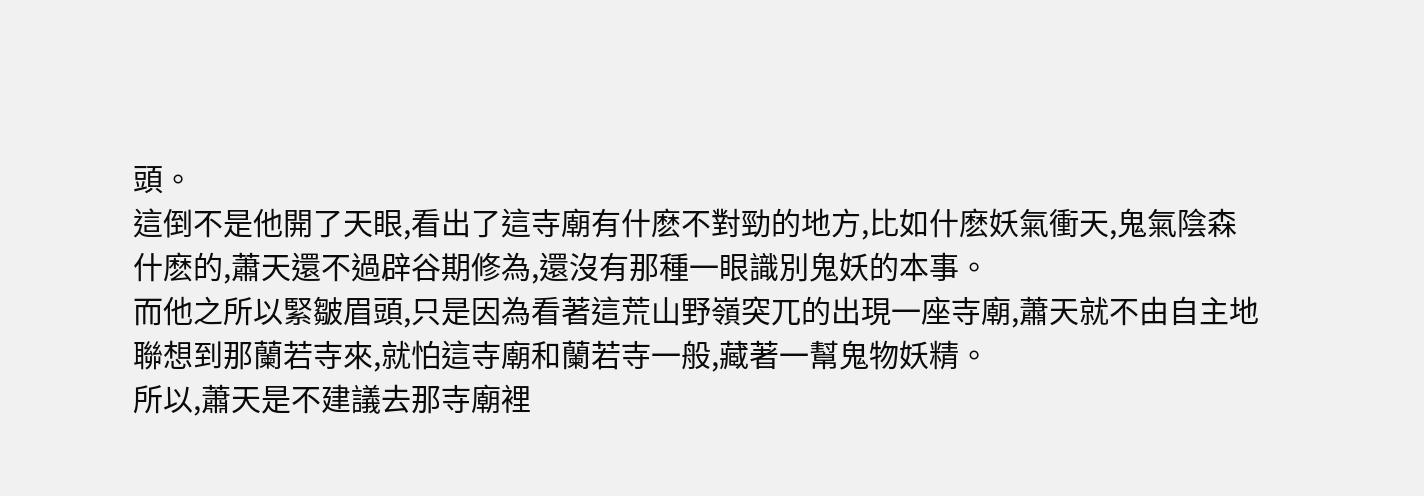頭。
這倒不是他開了天眼,看出了這寺廟有什麽不對勁的地方,比如什麽妖氣衝天,鬼氣陰森什麽的,蕭天還不過辟谷期修為,還沒有那種一眼識別鬼妖的本事。
而他之所以緊皺眉頭,只是因為看著這荒山野嶺突兀的出現一座寺廟,蕭天就不由自主地聯想到那蘭若寺來,就怕這寺廟和蘭若寺一般,藏著一幫鬼物妖精。
所以,蕭天是不建議去那寺廟裡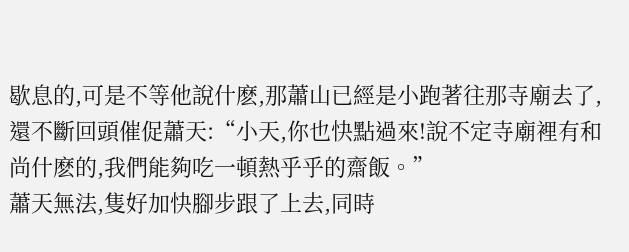歇息的,可是不等他說什麽,那蕭山已經是小跑著往那寺廟去了,還不斷回頭催促蕭天:“小天,你也快點過來!說不定寺廟裡有和尚什麽的,我們能夠吃一頓熱乎乎的齋飯。”
蕭天無法,隻好加快腳步跟了上去,同時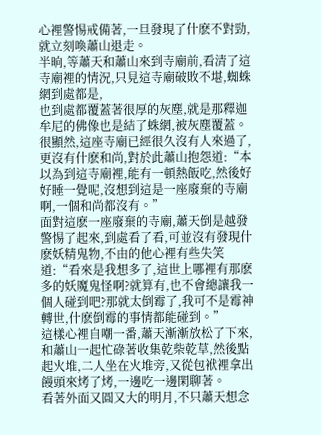心裡警惕戒備著,一旦發現了什麽不對勁,就立刻喚蕭山退走。
半晌,等蕭天和蕭山來到寺廟前,看清了這寺廟裡的情況,只見這寺廟破敗不堪,蜘蛛網到處都是,
也到處都覆蓋著很厚的灰塵,就是那釋迦牟尼的佛像也是結了蛛網,被灰塵覆蓋。 很顯然,這座寺廟已經很久沒有人來過了,更沒有什麽和尚,對於此蕭山抱怨道:“本以為到這寺廟裡,能有一頓熱飯吃,然後好好睡一覺呢,沒想到這是一座廢棄的寺廟啊,一個和尚都沒有。”
面對這麽一座廢棄的寺廟,蕭天倒是越發警惕了起來,到處看了看,可並沒有發現什麽妖精鬼物,不由的他心裡有些失笑道:“看來是我想多了,這世上哪裡有那麽多的妖魔鬼怪啊?就算有,也不會總讓我一個人碰到吧?那就太倒霉了,我可不是霉神轉世,什麽倒霉的事情都能碰到。”
這樣心裡自嘲一番,蕭天漸漸放松了下來,和蕭山一起忙碌著收集乾柴乾草,然後點起火堆,二人坐在火堆旁,又從包袱裡拿出饅頭來烤了烤,一邊吃一邊閑聊著。
看著外面又圓又大的明月,不只蕭天想念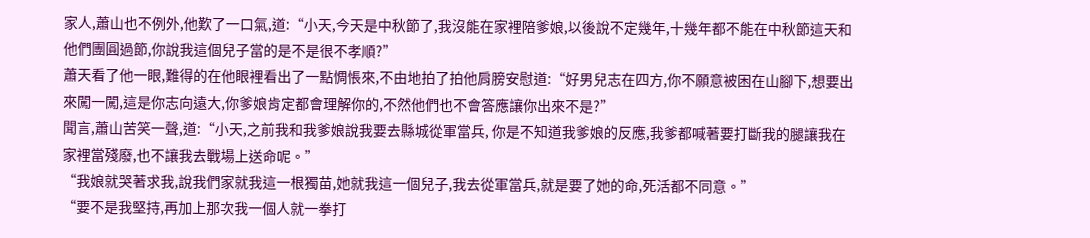家人,蕭山也不例外,他歎了一口氣,道:“小天,今天是中秋節了,我沒能在家裡陪爹娘,以後說不定幾年,十幾年都不能在中秋節這天和他們團圓過節,你說我這個兒子當的是不是很不孝順?”
蕭天看了他一眼,難得的在他眼裡看出了一點惆悵來,不由地拍了拍他肩膀安慰道:“好男兒志在四方,你不願意被困在山腳下,想要出來闖一闖,這是你志向遠大,你爹娘肯定都會理解你的,不然他們也不會答應讓你出來不是?”
聞言,蕭山苦笑一聲,道:“小天,之前我和我爹娘說我要去縣城從軍當兵, 你是不知道我爹娘的反應,我爹都喊著要打斷我的腿讓我在家裡當殘廢,也不讓我去戰場上送命呢。”
“我娘就哭著求我,說我們家就我這一根獨苗,她就我這一個兒子,我去從軍當兵,就是要了她的命,死活都不同意。”
“要不是我堅持,再加上那次我一個人就一拳打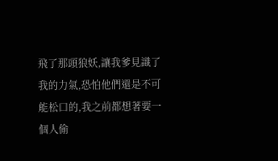飛了那頭狼妖,讓我爹見識了我的力氣,恐怕他們還是不可能松口的,我之前都想著要一個人偷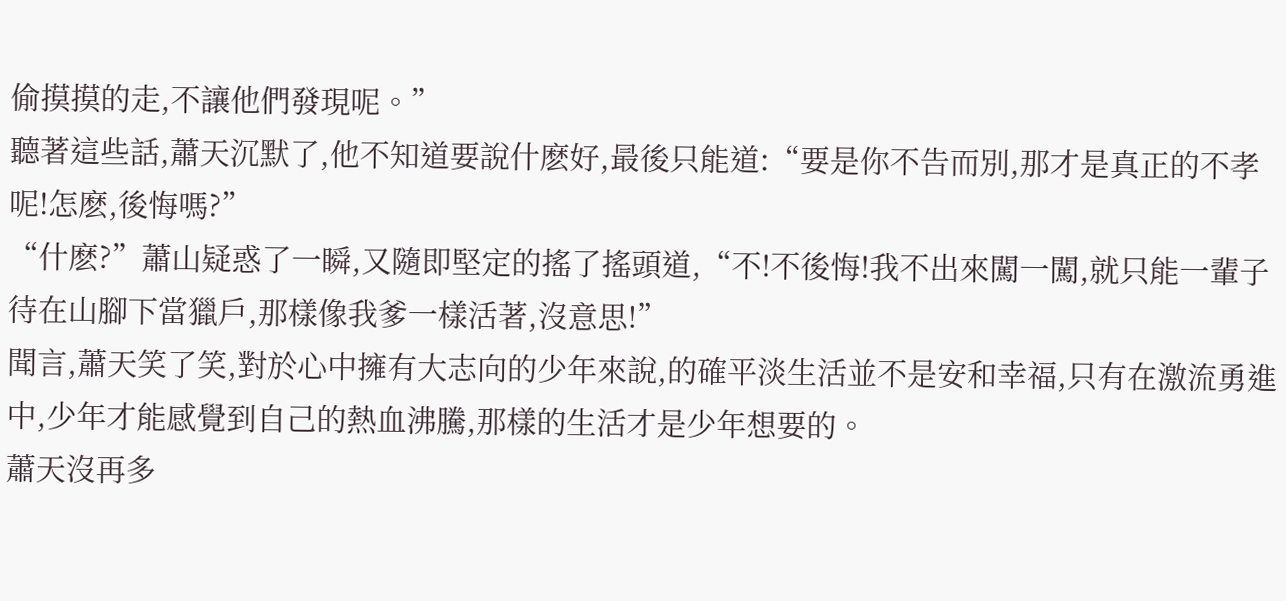偷摸摸的走,不讓他們發現呢。”
聽著這些話,蕭天沉默了,他不知道要說什麽好,最後只能道:“要是你不告而別,那才是真正的不孝呢!怎麽,後悔嗎?”
“什麽?”蕭山疑惑了一瞬,又隨即堅定的搖了搖頭道,“不!不後悔!我不出來闖一闖,就只能一輩子待在山腳下當獵戶,那樣像我爹一樣活著,沒意思!”
聞言,蕭天笑了笑,對於心中擁有大志向的少年來說,的確平淡生活並不是安和幸福,只有在激流勇進中,少年才能感覺到自己的熱血沸騰,那樣的生活才是少年想要的。
蕭天沒再多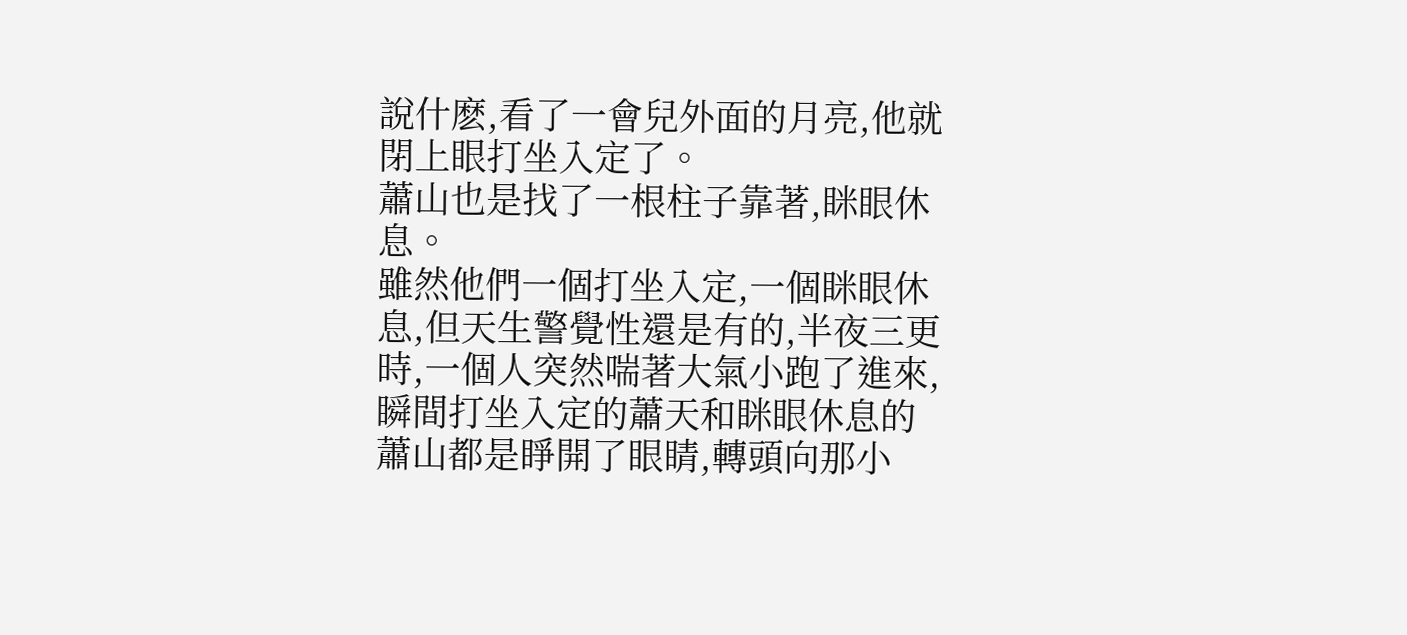說什麽,看了一會兒外面的月亮,他就閉上眼打坐入定了。
蕭山也是找了一根柱子靠著,眯眼休息。
雖然他們一個打坐入定,一個眯眼休息,但天生警覺性還是有的,半夜三更時,一個人突然喘著大氣小跑了進來,瞬間打坐入定的蕭天和眯眼休息的蕭山都是睜開了眼睛,轉頭向那小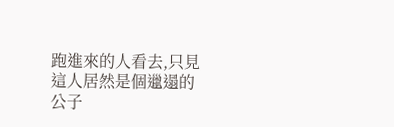跑進來的人看去,只見這人居然是個邋遢的公子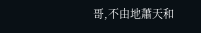哥,不由地蕭天和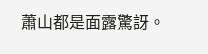蕭山都是面露驚訝。